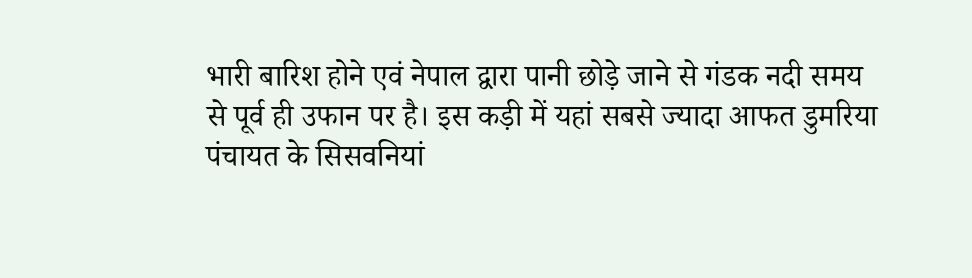भारी बारिश होने एवं नेपाल द्वारा पानी छोड़े जाने से गंडक नदी समय से पूर्व ही उफान पर है। इस कड़ी में यहां सबसे ज्यादा आफत डुमरिया पंचायत के सिसवनियां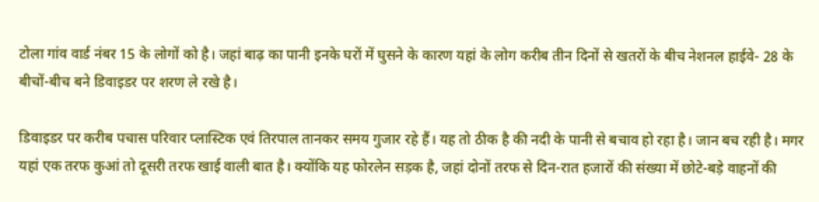टोला गांव वार्ड नंबर 15 के लोगों को है। जहां बाढ़ का पानी इनके घरों में घुसने के कारण यहां के लोग करीब तीन दिनों से खतरों के बीच नेशनल हाईवे- 28 के बीचों-बीच बने डिवाइडर पर शरण ले रखे है।

डिवाइडर पर करीब पचास परिवार प्लास्टिक एवं तिरपाल तानकर समय गुजार रहे हैं। यह तो ठीक है की नदी के पानी से बचाव हो रहा है। जान बच रही है। मगर यहां एक तरफ कुआं तो दूसरी तरफ खाई वाली बात है। क्योंकि यह फोरलेन सड़क है, जहां दोनों तरफ से दिन-रात हजारों की संख्या में छोटे-बड़े वाहनों की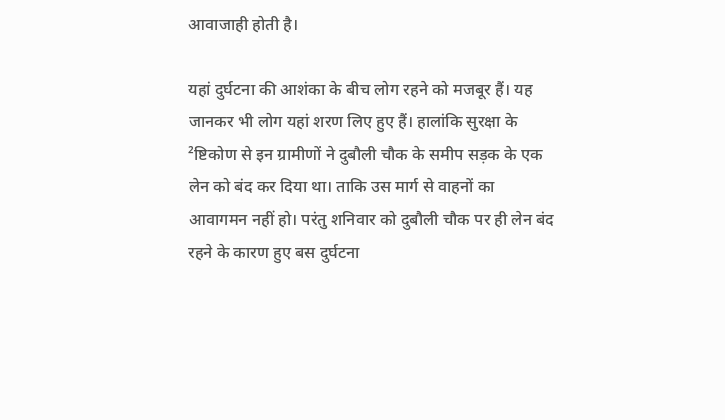आवाजाही होती है।

यहां दुर्घटना की आशंका के बीच लोग रहने को मजबूर हैं। यह जानकर भी लोग यहां शरण लिए हुए हैं। हालांकि सुरक्षा के ²ष्टिकोण से इन ग्रामीणों ने दुबौली चौक के समीप सड़क के एक लेन को बंद कर दिया था। ताकि उस मार्ग से वाहनों का आवागमन नहीं हो। परंतु शनिवार को दुबौली चौक पर ही लेन बंद रहने के कारण हुए बस दुर्घटना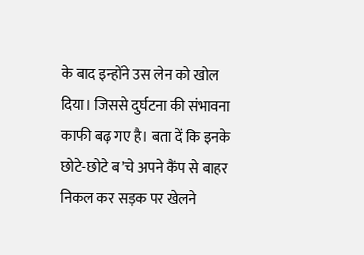के बाद इन्होंने उस लेन को खोल दिया। जिससे दुर्घटना की संभावना काफी बढ़ गए है। बता दें कि इनके छोटे-छोटे ब’चे अपने कैंप से बाहर निकल कर सड़क पर खेलने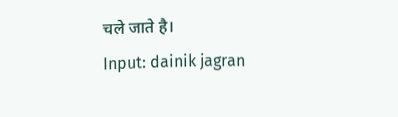चले जाते है।
Input: dainik jagran